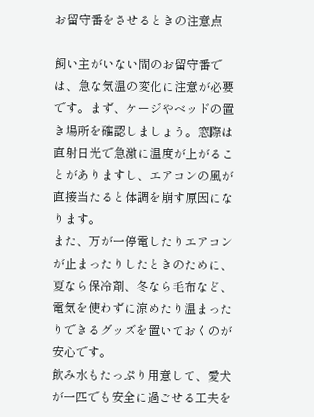お留守番をさせるときの注意点

飼い主がいない間のお留守番では、急な気温の変化に注意が必要です。まず、ケージやベッドの置き場所を確認しましょう。窓際は直射日光で急激に温度が上がることがありますし、エアコンの風が直接当たると体調を崩す原因になります。
また、万が一停電したりエアコンが止まったりしたときのために、夏なら保冷剤、冬なら毛布など、電気を使わずに涼めたり温まったりできるグッズを置いておくのが安心です。
飲み水もたっぷり用意して、愛犬が一匹でも安全に過ごせる工夫を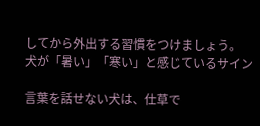してから外出する習慣をつけましょう。
犬が「暑い」「寒い」と感じているサイン

言葉を話せない犬は、仕草で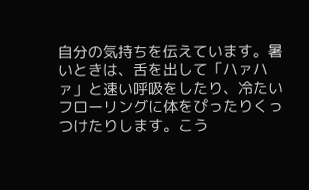自分の気持ちを伝えています。暑いときは、舌を出して「ハァハァ」と速い呼吸をしたり、冷たいフローリングに体をぴったりくっつけたりします。こう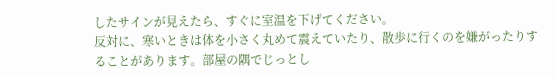したサインが見えたら、すぐに室温を下げてください。
反対に、寒いときは体を小さく丸めて震えていたり、散歩に行くのを嫌がったりすることがあります。部屋の隅でじっとし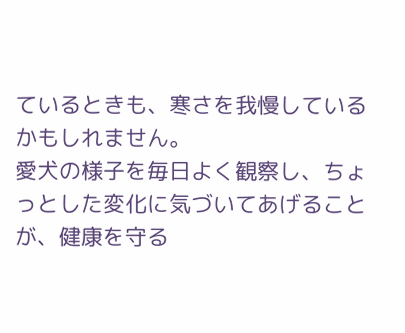ているときも、寒さを我慢しているかもしれません。
愛犬の様子を毎日よく観察し、ちょっとした変化に気づいてあげることが、健康を守る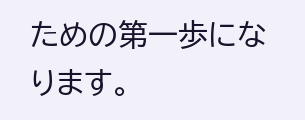ための第一歩になります。